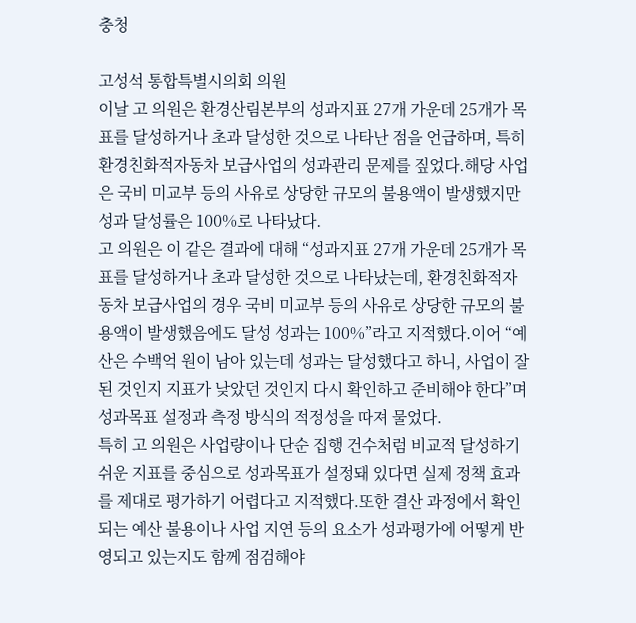충청

고성석 통합특별시의회 의원
이날 고 의원은 환경산림본부의 성과지표 27개 가운데 25개가 목표를 달성하거나 초과 달성한 것으로 나타난 점을 언급하며, 특히 환경친화적자동차 보급사업의 성과관리 문제를 짚었다.해당 사업은 국비 미교부 등의 사유로 상당한 규모의 불용액이 발생했지만 성과 달성률은 100%로 나타났다.
고 의원은 이 같은 결과에 대해 “성과지표 27개 가운데 25개가 목표를 달성하거나 초과 달성한 것으로 나타났는데, 환경친화적자동차 보급사업의 경우 국비 미교부 등의 사유로 상당한 규모의 불용액이 발생했음에도 달성 성과는 100%”라고 지적했다.이어 “예산은 수백억 원이 남아 있는데 성과는 달성했다고 하니, 사업이 잘된 것인지 지표가 낮았던 것인지 다시 확인하고 준비해야 한다”며 성과목표 설정과 측정 방식의 적정성을 따져 물었다.
특히 고 의원은 사업량이나 단순 집행 건수처럼 비교적 달성하기 쉬운 지표를 중심으로 성과목표가 설정돼 있다면 실제 정책 효과를 제대로 평가하기 어렵다고 지적했다.또한 결산 과정에서 확인되는 예산 불용이나 사업 지연 등의 요소가 성과평가에 어떻게 반영되고 있는지도 함께 점검해야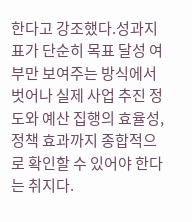한다고 강조했다.성과지표가 단순히 목표 달성 여부만 보여주는 방식에서 벗어나 실제 사업 추진 정도와 예산 집행의 효율성, 정책 효과까지 종합적으로 확인할 수 있어야 한다는 취지다.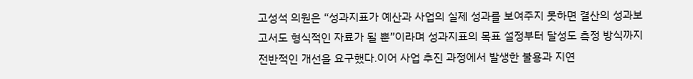고성석 의원은 “성과지표가 예산과 사업의 실제 성과를 보여주지 못하면 결산의 성과보고서도 형식적인 자료가 될 뿐”이라며 성과지표의 목표 설정부터 달성도 측정 방식까지 전반적인 개선을 요구했다.이어 사업 추진 과정에서 발생한 불용과 지연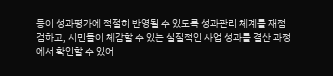등이 성과평가에 적절히 반영될 수 있도록 성과관리 체계를 재점검하고, 시민들이 체감할 수 있는 실질적인 사업 성과를 결산 과정에서 확인할 수 있어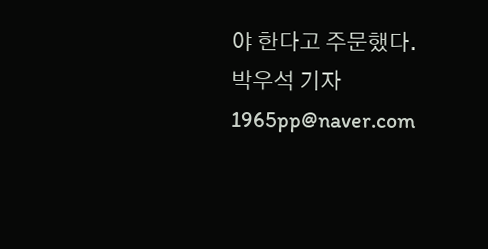야 한다고 주문했다.
박우석 기자 1965pp@naver.com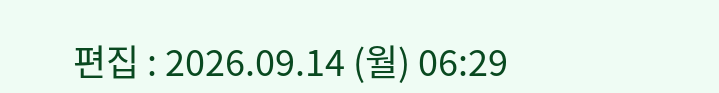편집 : 2026.09.14 (월) 06:29